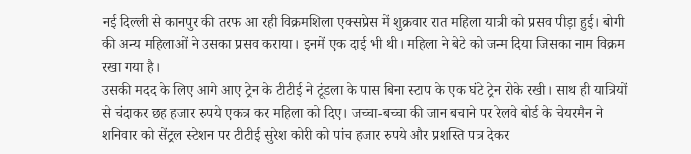नई दिल्ली से कानपुर की तरफ आ रही विक्रमशिला एक्सप्रेस में शुक्रवार रात महिला यात्री को प्रसव पीड़ा हुई। बोगी की अन्य महिलाओं ने उसका प्रसव कराया। इनमें एक दाई भी थी। महिला ने बेटे को जन्म दिया जिसका नाम विक्रम रखा गया है।
उसकी मदद के लिए आगे आए ट्रेन के टीटीई ने टूंडला के पास बिना स्टाप के एक घंटे ट्रेन रोके रखी। साथ ही यात्रियों से चंदाकर छह हजार रुपये एकत्र कर महिला को दिए। जच्चा-बच्चा की जान बचाने पर रेलवे बोर्ड के चेयरमैन ने शनिवार को सेंट्रल स्टेशन पर टीटीई सुरेश कोरी को पांच हजार रुपये और प्रशस्ति पत्र देकर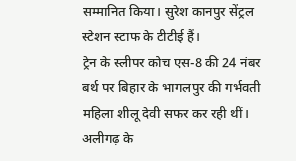सम्मानित किया। सुरेश कानपुर सेंट्रल स्टेशन स्टाफ के टीटीई हैं।
ट्रेन के स्लीपर कोच एस-8 की 24 नंबर बर्थ पर बिहार के भागलपुर की गर्भवती महिला शीलू देवी सफर कर रही थीं। अलीगढ़ के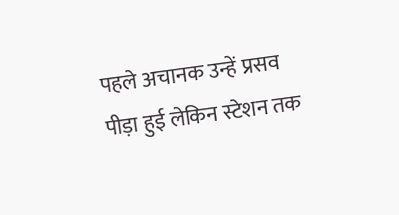पहले अचानक उन्हें प्रसव पीड़ा हुई लेकिन स्टेशन तक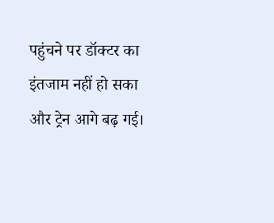पहुंचने पर डॉक्टर का इंतजाम नहीं हो सका और ट्रेन आगे बढ़ गई।